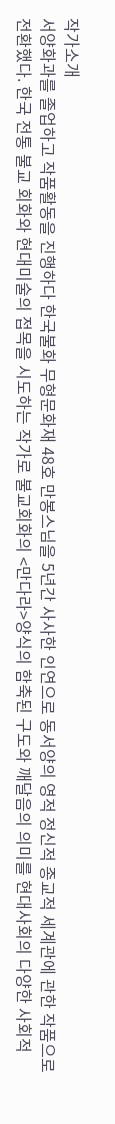작가소개
서양화과를 졸업하고 작품활동을 진행하다 한국불화 무형문화재 48호 만봉스님을 5년간 사사한 인연으로 동서양의 영적 정신적 종교적 세계관에 관한 작품으로 전환했다. 한국 전통 불교 회화와 현대미술의 접목을 시도하는 작가로 불교회화의 <만다라>양식의 함축된 구도와 깨달음의 의미를 현대사회의 다양한 사회적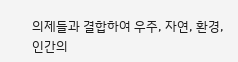의제들과 결합하여 우주, 자연, 환경, 인간의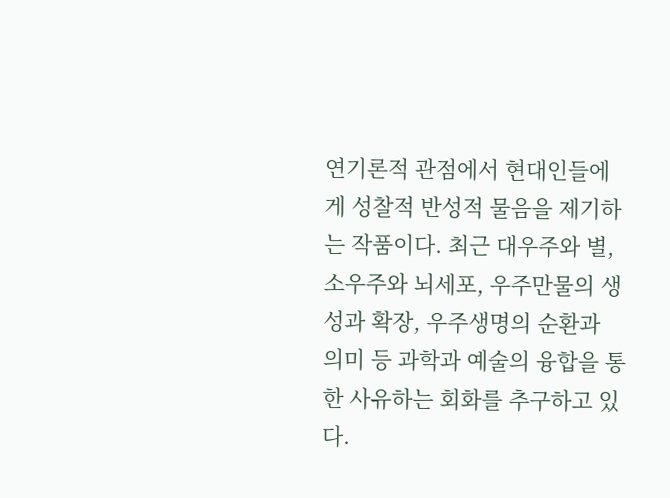연기론적 관점에서 현대인들에게 성찰적 반성적 물음을 제기하는 작품이다. 최근 대우주와 별, 소우주와 뇌세포, 우주만물의 생성과 확장, 우주생명의 순환과 의미 등 과학과 예술의 융합을 통한 사유하는 회화를 추구하고 있다.